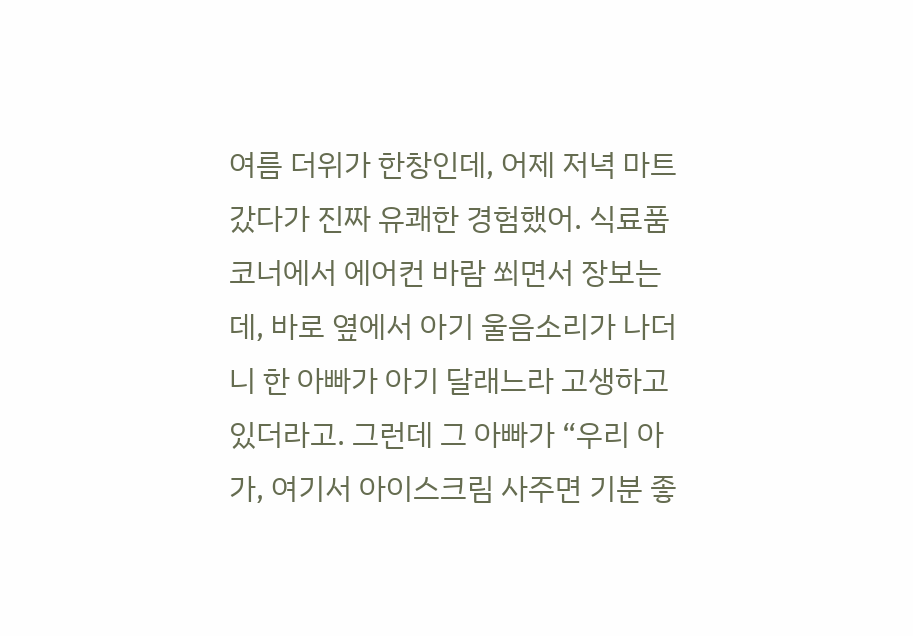여름 더위가 한창인데, 어제 저녁 마트 갔다가 진짜 유쾌한 경험했어. 식료품 코너에서 에어컨 바람 쐬면서 장보는데, 바로 옆에서 아기 울음소리가 나더니 한 아빠가 아기 달래느라 고생하고 있더라고. 그런데 그 아빠가 “우리 아가, 여기서 아이스크림 사주면 기분 좋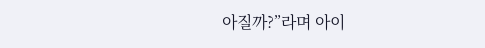아질까?”라며 아이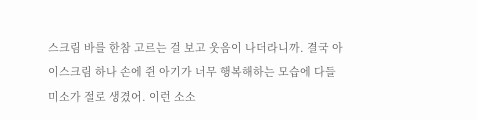스크림 바를 한참 고르는 걸 보고 웃음이 나더라니까. 결국 아이스크림 하나 손에 쥔 아기가 너무 행복해하는 모습에 다들 미소가 절로 생겼어. 이런 소소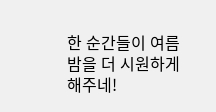한 순간들이 여름 밤을 더 시원하게 해주네!